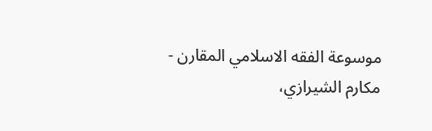موسوعة الفقه الاسلامي المقارن - مكارم الشيرازي،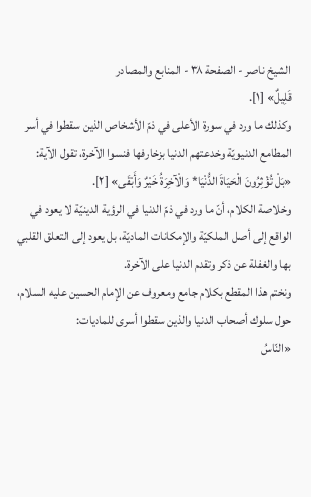الشيخ ناصر - الصفحة ٣٨ - المنابع والمصادر
قَلِيلٌ» [١].
وكذلك ما ورد في سورة الأعلى في ذمّ الأشخاص الذين سقطوا في أسر المطامع الدنيويّة وخدعتهم الدنيا بزخارفها فنسوا الآخرة، تقول الآية:
«بَلْ تُؤْثِرُونَ الْحَيَاةَ الدُّنْيَا* وَالْآخِرَةُ خَيْرٌ وَأَبْقَى» [٢].
وخلاصة الكلام، أنّ ما ورد في ذمّ الدنيا في الرؤية الدينيّة لا يعود في الواقع إلى أصل الملكيّة والإمكانات الماديّة، بل يعود إلى التعلق القلبي بها والغفلة عن ذكر وتقدم الدنيا على الآخرة.
ونختم هذا المقطع بكلام جامع ومعروف عن الإمام الحسين عليه السلام، حول سلوك أصحاب الدنيا والذين سقطوا أسرى للماديات:
«النّاسُ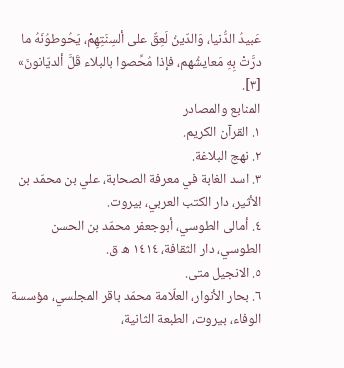عَبيدُ الدُّنيا، وَالدّينُ لَعِقٌ على ألسِنَتِهِمْ، يَحُوطوُنَهُ ما درَّتْ بِهِ مَعايشُهم، فإذا مُحِّصوا بالبلاء قَلَّ ألديّانونَ» [٣].
المنابع والمصادر
١. القرآن الكريم.
٢. نهج البلاغة.
٣. اسد الغابة في معرفة الصحابة، علي بن محمّد بن الأثير، دار الكتب العربي، بيروت.
٤. أمالى الطوسي، أبوجعفر محمّد بن الحسن الطوسي، دار الثقافة، ١٤١٤ ه ق.
٥. الانجيل متى.
٦. بحار الأنوار، العلّامة محمّد باقر المجلسي، مؤسسة الوفاء، بيروت، الطبعة الثانية،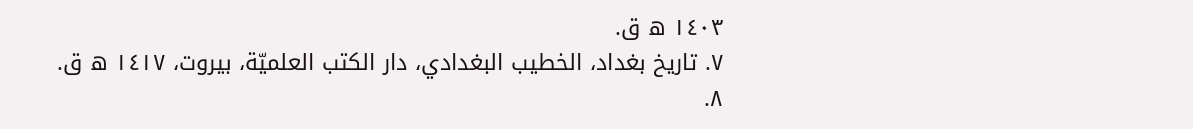١٤٠٣ ه ق.
٧. تاريخ بغداد، الخطيب البغدادي، دار الكتب العلميّة، بيروت، ١٤١٧ ه ق.
٨.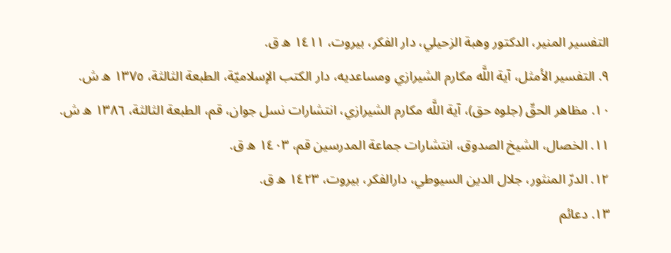التفسير المنير، الدكتور وهبة الزحيلي، دار الفكر، بيروت، ١٤١١ ه ق.
٩. التفسير الأمثل، آية اللَّه مكارم الشيرازي ومساعديه، دار الكتب الإسلاميّة، الطبعة الثالثة، ١٣٧٥ ه ش.
١٠. مظاهر الحقّ (جلوه حق)، آية اللَّه مكارم الشيرازي، انتشارات نسل جوان، قم، الطبعة الثالثة، ١٣٨٦ ه ش.
١١. الخصال، الشيخ الصدوق، انتشارات جماعة المدرسين قم، ١٤٠٣ ه ق.
١٢. الدرّ المنثور، جلال الدين السيوطي، دارالفكر، بيروت، ١٤٢٣ ه ق.
١٣. دعائم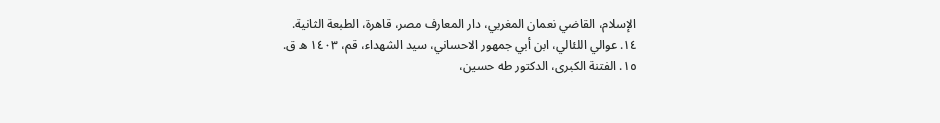الإسلام، القاضي نعمان المغربي، دار المعارف مصر، قاهرة، الطبعة الثانية.
١٤. عوالي اللئالي، ابن أبي جمهور الاحساني، سيد الشهداء، قم، ١٤٠٣ ه ق.
١٥. الفتنة الكبرى، الدكتور طه حسين،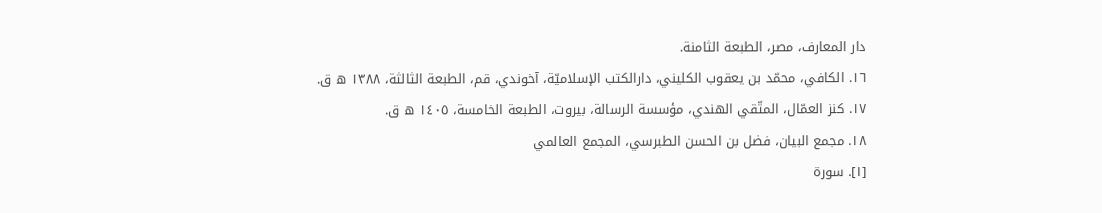دار المعارف، مصر، الطبعة الثامنة.
١٦. الكافي، محمّد بن يعقوب الكليني، دارالكتب الإسلاميّة، آخوندي، قم، الطبعة الثالثة، ١٣٨٨ ه ق.
١٧. كنز العمّال، المتّقي الهندي، مؤسسة الرسالة، بيروت، الطبعة الخامسة، ١٤٠٥ ه ق.
١٨. مجمع البيان، فضل بن الحسن الطبرسي، المجمع العالمي
[١]. سورة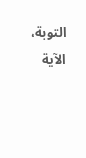التوبة، الآية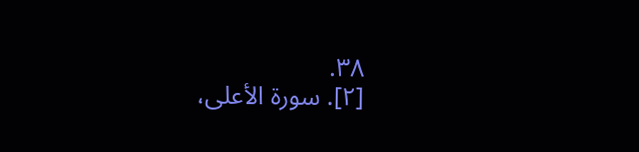٣٨.
[٢]. سورة الأعلى،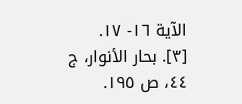الآية ١٦- ١٧.
[٣]. بحار الأنوار، ج ٤٤، ص ١٩٥.